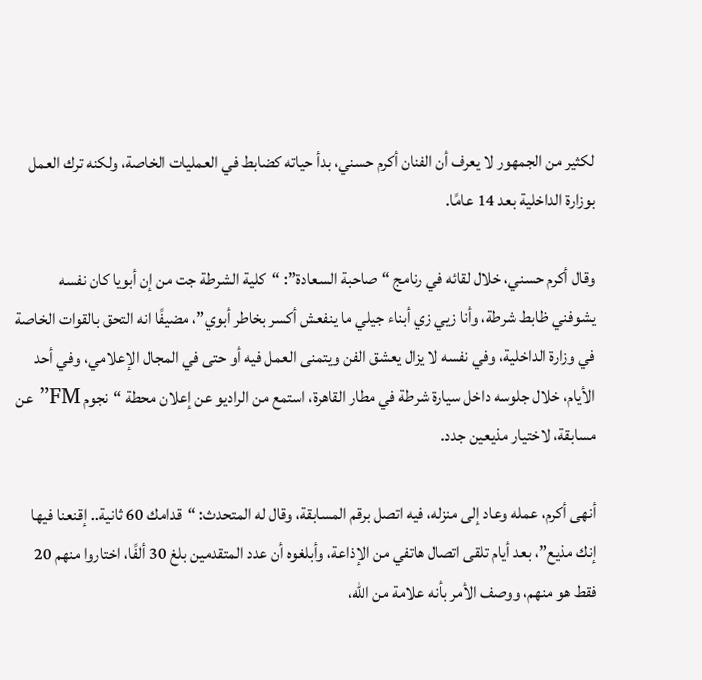لكثير من الجمهور لا يعرف أن الفنان أكرم حسني، بدأ حياته كضابط في العمليات الخاصة، ولكنه ترك العمل بوزارة الداخلية بعد 14 عامًا.

وقال أكرم حسني، خلال لقائه في رنامج “صاحبة السعادة”: “كلية الشرطة جت من إن أبويا كان نفسه يشوفني ظابط شرطة، وأنا زيي زي أبناء جيلي ما ينفعش أكسر بخاطر أبوي”، مضيفًا انه التحق بالقوات الخاصة في وزارة الداخلية، وفي نفسه لا يزال يعشق الفن ويتمنى العمل فيه أو حتى في المجال الإعلامي، وفي أحد الأيام، خلال جلوسه داخل سيارة شرطة في مطار القاهرة، استمع من الراديو عن إعلان محطة “نجوم FM” عن مسابقة، لاختيار مذيعين جدد.

أنهى أكرم، عمله وعاد إلى منزله، فيه اتصل برقم المسابقة، وقال له المتحدث: “قدامك 60 ثانية.. إقنعنا فيها إنك مذيع”، بعد أيام تلقى اتصال هاتفي من الإذاعة، وأبلغوه أن عدد المتقدمين بلغ 30 ألفًا، اختاروا منهم 20 فقط هو منهم، ووصف الأمر بأنه علامة من الله،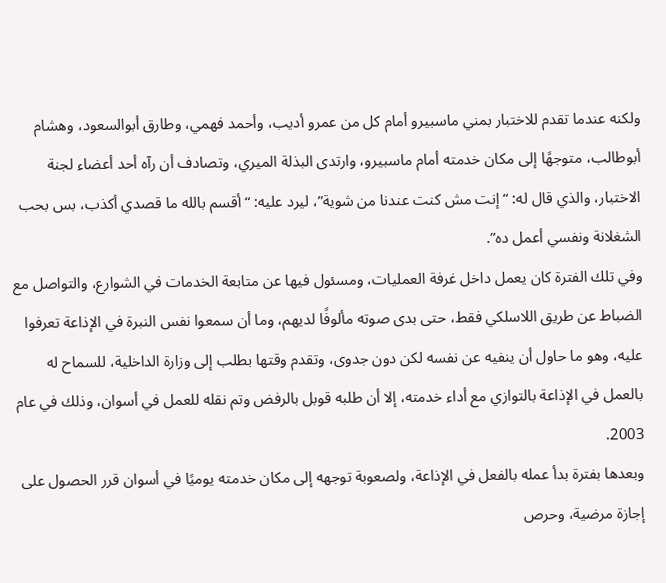ولكنه عندما تقدم للاختبار بمني ماسبيرو أمام كل من عمرو أديب، وأحمد فهمي، وطارق أبوالسعود، وهشام أبوطالب، متوجهًا إلى مكان خدمته أمام ماسبيرو، وارتدى البذلة الميري، وتصادف أن رآه أحد أعضاء لجنة الاختبار، والذي قال له: “إنت مش كنت عندنا من شوية”، ليرد عليه: “أقسم بالله ما قصدي أكذب، بس بحب الشغلانة ونفسي أعمل ده”.
وفي تلك الفترة كان يعمل داخل غرفة العمليات، ومسئول فيها عن متابعة الخدمات في الشوارع، والتواصل مع الضباط عن طريق اللاسلكي فقط، حتى بدى صوته مألوفًا لديهم، وما أن سمعوا نفس النبرة في الإذاعة تعرفوا عليه، وهو ما حاول أن ينفيه عن نفسه لكن دون جدوى، وتقدم وقتها بطلب إلى وزارة الداخلية، للسماح له بالعمل في الإذاعة بالتوازي مع أداء خدمته، إلا أن طلبه قوبل بالرفض وتم نقله للعمل في أسوان، وذلك في عام 2003.
وبعدها بفترة بدأ عمله بالفعل في الإذاعة، ولصعوبة توجهه إلى مكان خدمته يوميًا في أسوان قرر الحصول على إجازة مرضية، وحرص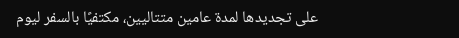على تجديدها لمدة عامين متتاليين، مكتفيًا بالسفر ليوم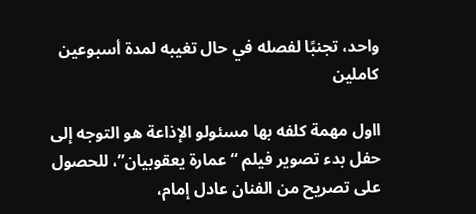واحد، تجنبًا لفصله في حال تغيبه لمدة أسبوعين كاملين

ااول مهمة كلفه بها مسئولو الإذاعة هو التوجه إلى حفل بدء تصوير فيلم “عمارة يعقوبيان”، للحصول على تصريح من الفنان عادل إمام،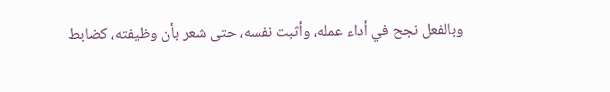وبالفعل نجح في أداء عمله، وأثبت نفسه، حتى شعر بأن وظيفته، كضابط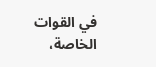في القوات الخاصة،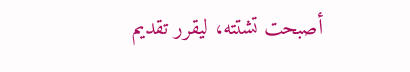أصبحت تشتته، ليقرر تقديم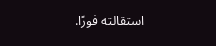استقالته فورًا.